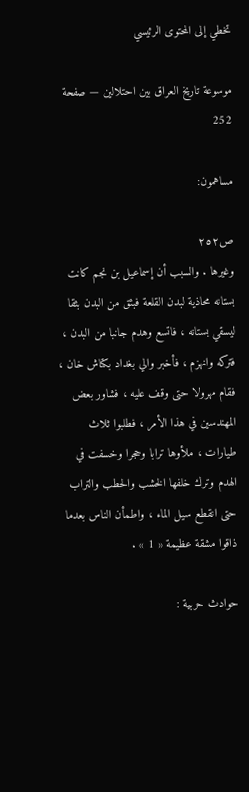تخطي إلى المحتوى الرئيسي

موسوعة تاريخ العراق بين احتلالين — صفحة 252

مساهمون:

ص٢٥٢
وغيرها . والسبب أن إسماعيل بن نجم كانت بستانه محاذية لبدن القلعة فبثق من البدن بثقا ليسقي بستانه ، فاتسع وهدم جانبا من البدن ، فتركه وانهزم ، فأخبر والي بغداد بكتاش خان ، فقام مهرولا حتى وقف عليه ، فشاور بعض المهندسين في هذا الأمر ، فطلبوا ثلاث طيارات ، ملأوها ترابا وحجرا وخسفت في الهدم وترك خلفها الخشب والحطب والتراب حتى انقطع سيل الماء ، واطمأن الناس بعدما ذاقوا مشقة عظيمة « 1 » .

حوادث حربية :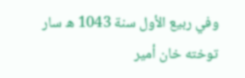وفي ربيع الأول سنة 1043 ه سار توخته خان أمير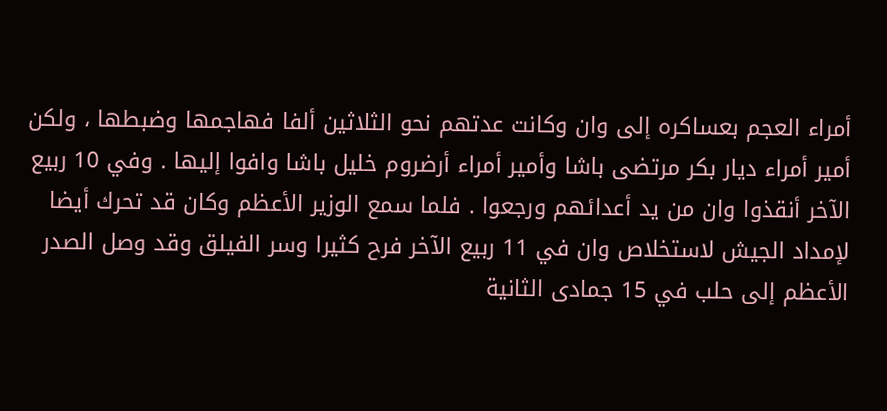أمراء العجم بعساكره إلى وان وكانت عدتهم نحو الثلاثين ألفا فهاجمها وضبطها ، ولكن أمير أمراء ديار بكر مرتضى باشا وأمير أمراء أرضروم خليل باشا وافوا إليها . وفي 10 ربيع الآخر أنقذوا وان من يد أعدائهم ورجعوا . فلما سمع الوزير الأعظم وكان قد تحرك أيضا لإمداد الجيش لاستخلاص وان في 11 ربيع الآخر فرح كثيرا وسر الفيلق وقد وصل الصدر الأعظم إلى حلب في 15 جمادى الثانية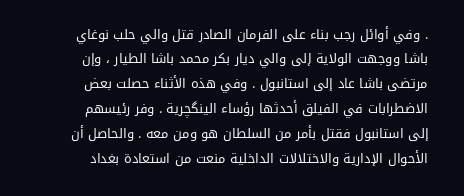. وفي أوائل رجب بناء على الفرمان الصادر قتل والي حلب نوغاي باشا ووجهت الولاية إلى والي ديار بكر محمد باشا الطيار ، وإن مرتضى باشا عاد إلى استانبول . وفي هذه الأثناء حصلت بعض الاضطرابات في الفيلق أحدثها رؤساء الينگچرية . وفر رئيسهم إلى استانبول فقتل بأمر من السلطان هو ومن معه . والحاصل أن الأحوال الإدارية والاختلالات الداخلية منعت من استعادة بغداد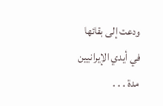ودعت إلى بقائها في أيدي الإيرانيين مدة . . .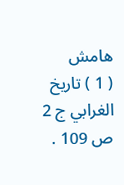هامش
( 1 ) تاريخ الغرابي ج 2 ص 109 .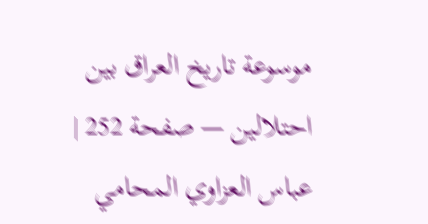موسوعة تاريخ العراق بين احتلالين — صفحة 252 | عباس العزاوي المحامي